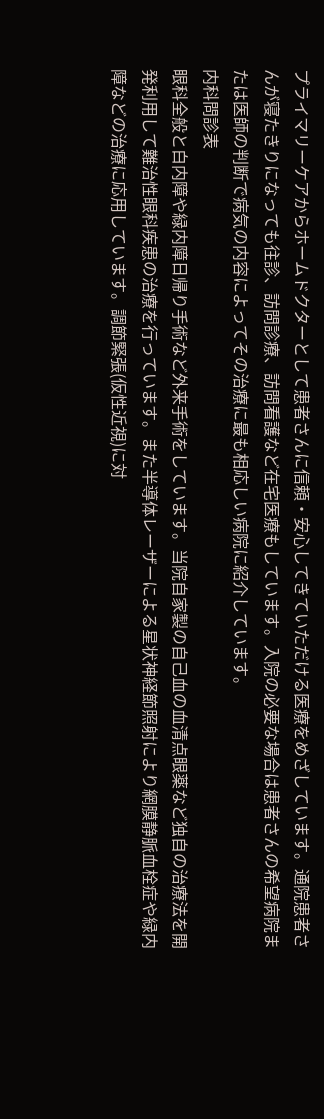プライマリーケアからホームドクターとして患者さんに信頼・安心してきていただける医療をめざしています。通院患者さんが寝たきりになっても往診、訪問診療、訪問看護など在宅医療もしています。入院の必要な場合は患者さんの希望病院または医師の判断で病気の内容によってその治療に最も相応しい病院に紹介しています。
内科問診表
眼科全般と白内障や緑内障日帰り手術など外来手術をしています。当院自家製の自己血の血清点眼薬など独自の治療法を開発利用して難治性眼科疾患の治療を行っています。また半導体レーザーによる星状神経節照射により網膜静脈血栓症や緑内障などの治療に応用しています。調節緊張(仮性近視)に対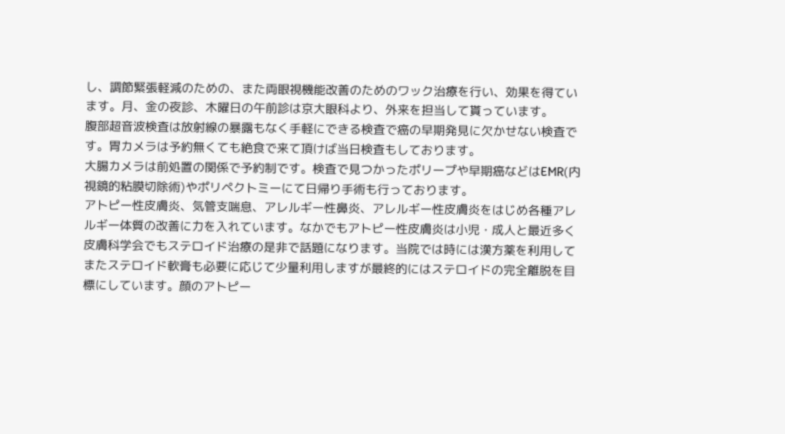し、調節緊張軽減のための、また両眼視機能改善のためのワック治療を行い、効果を得ています。月、金の夜診、木曜日の午前診は京大眼科より、外来を担当して貰っています。
腹部超音波検査は放射線の暴露もなく手軽にできる検査で癌の早期発見に欠かせない検査です。胃カメラは予約無くても絶食で来て頂けば当日検査もしております。
大腸カメラは前処置の関係で予約制です。検査で見つかったポリープや早期癌などはEMR(内視鏡的粘膜切除術)やポリペクトミーにて日帰り手術も行っております。
アトピー性皮膚炎、気管支喘息、アレルギー性鼻炎、アレルギー性皮膚炎をはじめ各種アレルギー体質の改善に力を入れています。なかでもアトピー性皮膚炎は小児・成人と最近多く皮膚科学会でもステロイド治療の是非で話題になります。当院では時には漢方薬を利用してまたステロイド軟膏も必要に応じて少量利用しますが最終的にはステロイドの完全離脱を目標にしています。顔のアトピー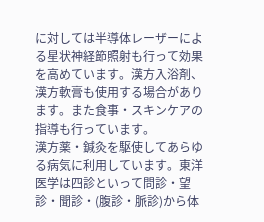に対しては半導体レーザーによる星状神経節照射も行って効果を高めています。漢方入浴剤、漢方軟膏も使用する場合があります。また食事・スキンケアの指導も行っています。
漢方薬・鍼灸を駆使してあらゆる病気に利用しています。東洋医学は四診といって問診・望診・聞診・(腹診・脈診)から体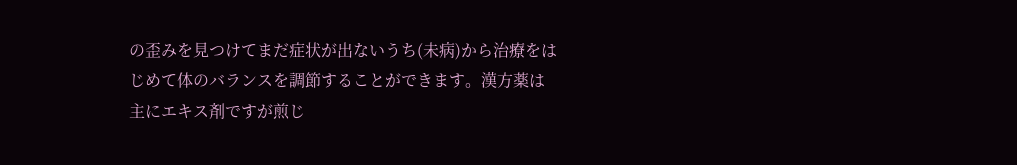の歪みを見つけてまだ症状が出ないうち(未病)から治療をはじめて体のバランスを調節することができます。漢方薬は主にエキス剤ですが煎じ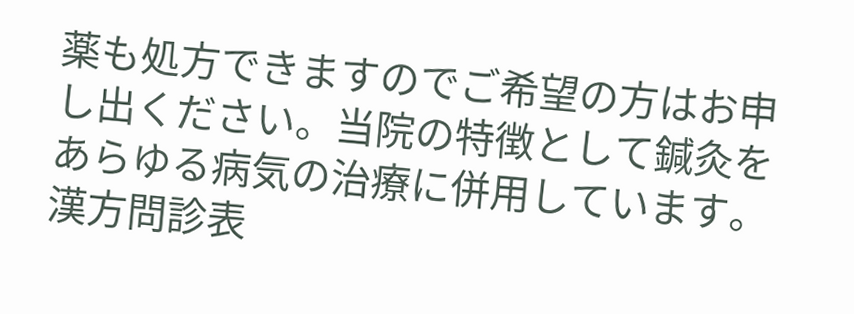薬も処方できますのでご希望の方はお申し出ください。当院の特徴として鍼灸をあらゆる病気の治療に併用しています。
漢方問診表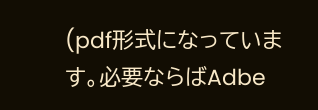(pdf形式になっています。必要ならばAdbe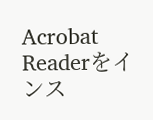Acrobat Readerをインス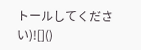トールしてください)![]()